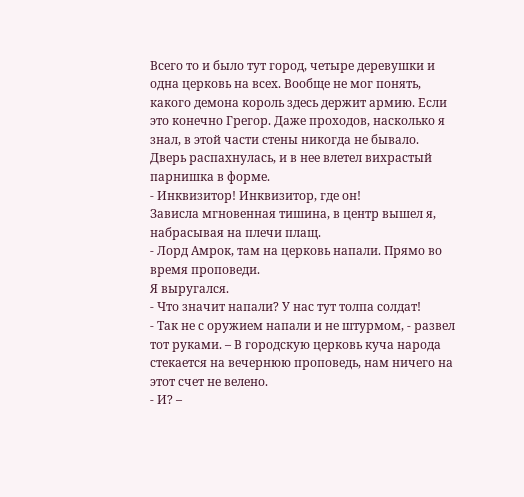Всего то и было тут город, четыре деревушки и одна церковь на всех. Вообще не мог понять, какого демона король здесь держит армию. Если это конечно Грегор. Даже проходов, насколько я знал, в этой части стены никогда не бывало.
Дверь распахнулась, и в нее влетел вихрастый парнишка в форме.
- Инквизитор! Инквизитор, где он!
Зависла мгновенная тишина, в центр вышел я, набрасывая на плечи плащ.
- Лорд Амрок, там на церковь напали. Прямо во время проповеди.
Я выругался.
- Что значит напали? У нас тут толпа солдат!
- Так не с оружием напали и не штурмом, - развел тот руками. – В городскую церковь куча народа стекается на вечернюю проповедь, нам ничего на этот счет не велено.
- И? –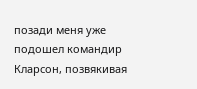позади меня уже подошел командир Кларсон, позвякивая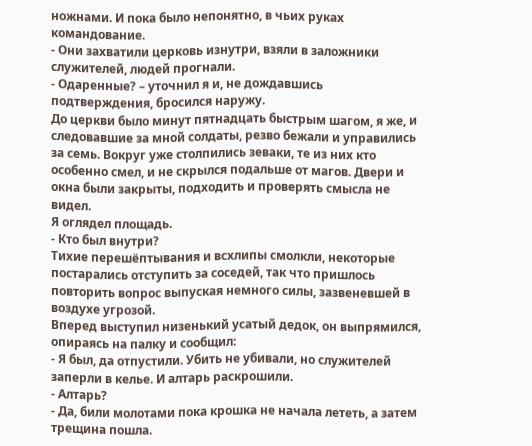ножнами. И пока было непонятно, в чьих руках командование.
- Они захватили церковь изнутри, взяли в заложники служителей, людей прогнали.
- Одаренные? – уточнил я и, не дождавшись подтверждения, бросился наружу.
До церкви было минут пятнадцать быстрым шагом, я же, и следовавшие за мной солдаты, резво бежали и управились за семь. Вокруг уже столпились зеваки, те из них кто особенно смел, и не скрылся подальше от магов. Двери и окна были закрыты, подходить и проверять смысла не видел.
Я оглядел площадь.
- Кто был внутри?
Тихие перешёптывания и всхлипы смолкли, некоторые постарались отступить за соседей, так что пришлось повторить вопрос выпуская немного силы, зазвеневшей в воздухе угрозой.
Вперед выступил низенький усатый дедок, он выпрямился, опираясь на палку и сообщил:
- Я был, да отпустили. Убить не убивали, но служителей заперли в келье. И алтарь раскрошили.
- Алтарь?
- Да, били молотами пока крошка не начала лететь, а затем трещина пошла.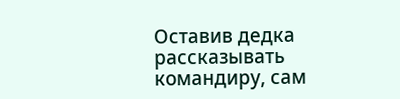Оставив дедка рассказывать командиру, сам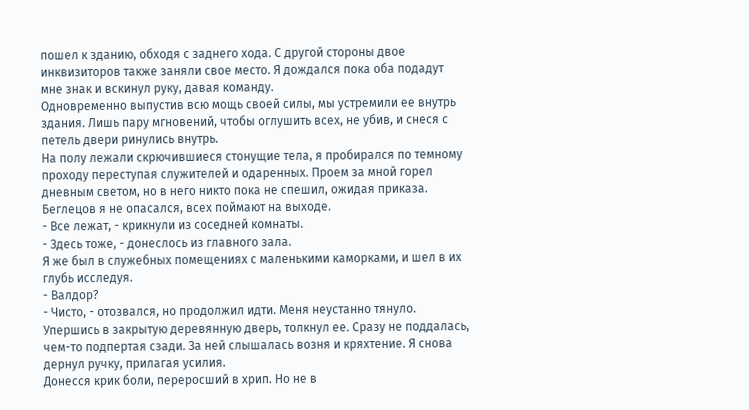пошел к зданию, обходя с заднего хода. С другой стороны двое инквизиторов также заняли свое место. Я дождался пока оба подадут мне знак и вскинул руку, давая команду.
Одновременно выпустив всю мощь своей силы, мы устремили ее внутрь здания. Лишь пару мгновений, чтобы оглушить всех, не убив, и снеся с петель двери ринулись внутрь.
На полу лежали скрючившиеся стонущие тела, я пробирался по темному проходу переступая служителей и одаренных. Проем за мной горел дневным светом, но в него никто пока не спешил, ожидая приказа. Беглецов я не опасался, всех поймают на выходе.
- Все лежат, - крикнули из соседней комнаты.
- Здесь тоже, - донеслось из главного зала.
Я же был в служебных помещениях с маленькими каморками, и шел в их глубь исследуя.
- Валдор?
- Чисто, - отозвался, но продолжил идти. Меня неустанно тянуло.
Упершись в закрытую деревянную дверь, толкнул ее. Сразу не поддалась, чем-то подпертая сзади. За ней слышалась возня и кряхтение. Я снова дернул ручку, прилагая усилия.
Донесся крик боли, переросший в хрип. Но не в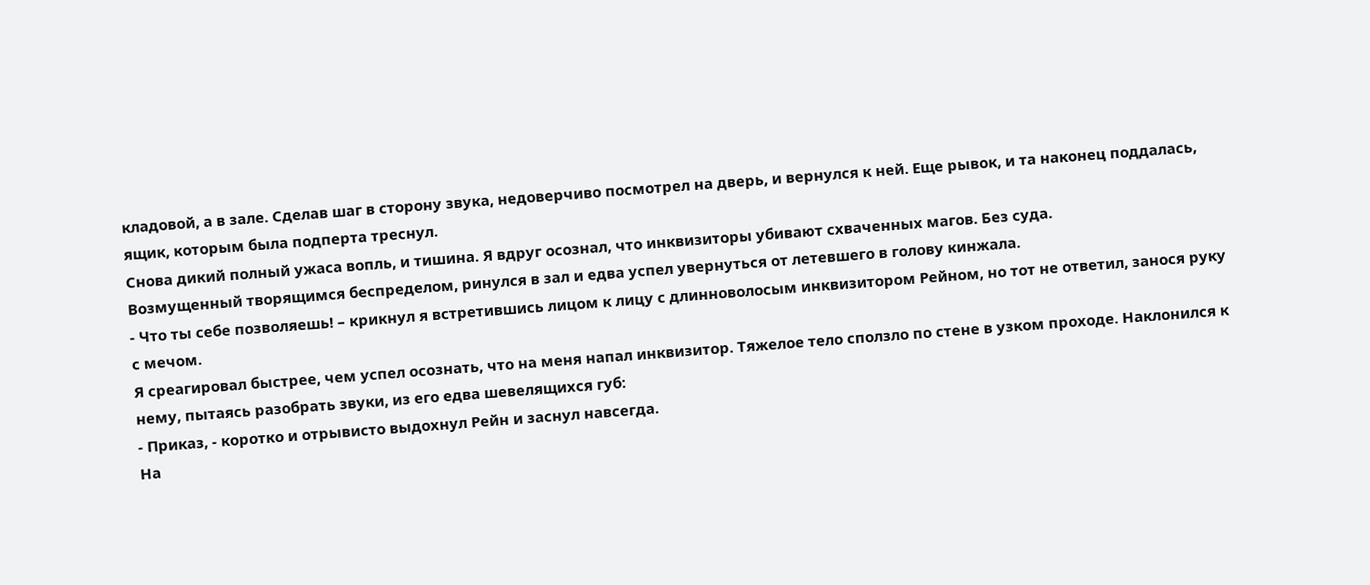кладовой, а в зале. Сделав шаг в сторону звука, недоверчиво посмотрел на дверь, и вернулся к ней. Еще рывок, и та наконец поддалась, ящик, которым была подперта треснул.
Снова дикий полный ужаса вопль, и тишина. Я вдруг осознал, что инквизиторы убивают схваченных магов. Без суда.
Возмущенный творящимся беспределом, ринулся в зал и едва успел увернуться от летевшего в голову кинжала.
- Что ты себе позволяешь! – крикнул я встретившись лицом к лицу с длинноволосым инквизитором Рейном, но тот не ответил, занося руку с мечом.
Я среагировал быстрее, чем успел осознать, что на меня напал инквизитор. Тяжелое тело сползло по стене в узком проходе. Наклонился к нему, пытаясь разобрать звуки, из его едва шевелящихся губ:
- Приказ, - коротко и отрывисто выдохнул Рейн и заснул навсегда.
На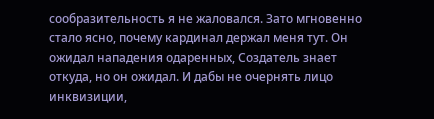сообразительность я не жаловался. Зато мгновенно стало ясно, почему кардинал держал меня тут. Он ожидал нападения одаренных, Создатель знает откуда, но он ожидал. И дабы не очернять лицо инквизиции,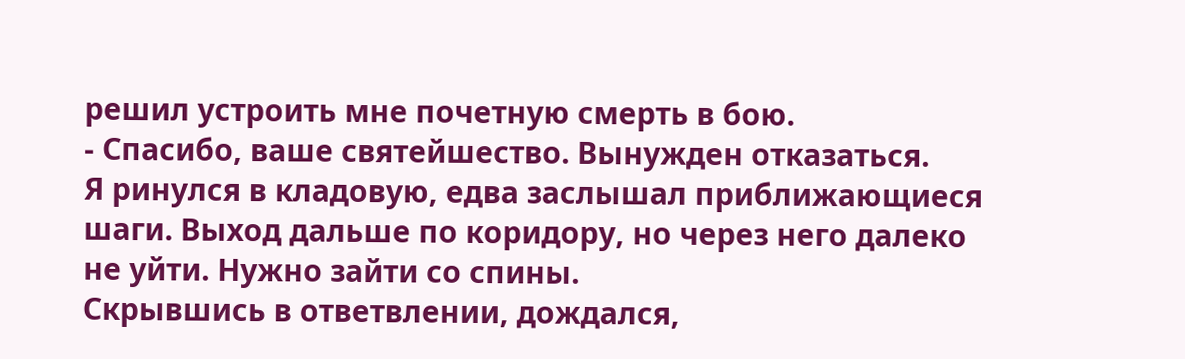решил устроить мне почетную смерть в бою.
- Спасибо, ваше святейшество. Вынужден отказаться.
Я ринулся в кладовую, едва заслышал приближающиеся шаги. Выход дальше по коридору, но через него далеко не уйти. Нужно зайти со спины.
Скрывшись в ответвлении, дождался,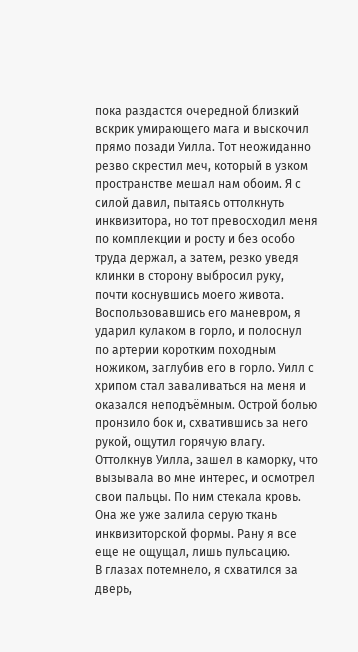пока раздастся очередной близкий вскрик умирающего мага и выскочил прямо позади Уилла. Тот неожиданно резво скрестил меч, который в узком пространстве мешал нам обоим. Я с силой давил, пытаясь оттолкнуть инквизитора, но тот превосходил меня по комплекции и росту и без особо труда держал, а затем, резко уведя клинки в сторону выбросил руку, почти коснувшись моего живота.
Воспользовавшись его маневром, я ударил кулаком в горло, и полоснул по артерии коротким походным ножиком, заглубив его в горло. Уилл с хрипом стал заваливаться на меня и оказался неподъёмным. Острой болью пронзило бок и, схватившись за него рукой, ощутил горячую влагу.
Оттолкнув Уилла, зашел в каморку, что вызывала во мне интерес, и осмотрел свои пальцы. По ним стекала кровь. Она же уже залила серую ткань инквизиторской формы. Рану я все еще не ощущал, лишь пульсацию.
В глазах потемнело, я схватился за дверь,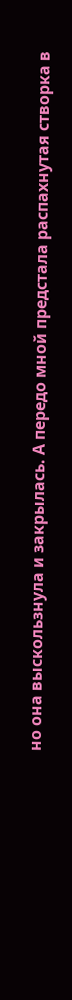но она выскользнула и закрылась. А передо мной предстала распахнутая створка в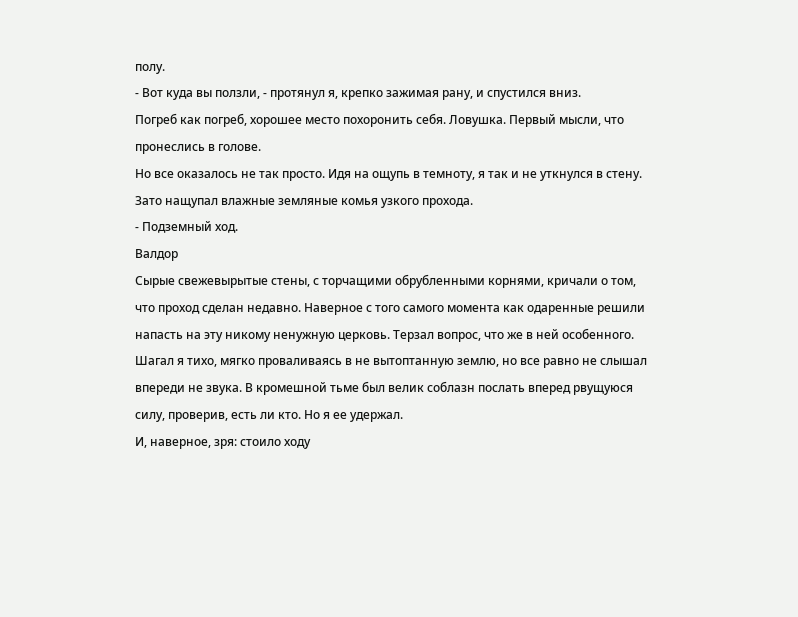полу.
- Вот куда вы ползли, - протянул я, крепко зажимая рану, и спустился вниз.
Погреб как погреб, хорошее место похоронить себя. Ловушка. Первый мысли, что пронеслись в голове.
Но все оказалось не так просто. Идя на ощупь в темноту, я так и не уткнулся в стену. Зато нащупал влажные земляные комья узкого прохода.
- Подземный ход.
Валдор
Сырые свежевырытые стены, с торчащими обрубленными корнями, кричали о том, что проход сделан недавно. Наверное с того самого момента как одаренные решили напасть на эту никому ненужную церковь. Терзал вопрос, что же в ней особенного.
Шагал я тихо, мягко проваливаясь в не вытоптанную землю, но все равно не слышал впереди не звука. В кромешной тьме был велик соблазн послать вперед рвущуюся силу, проверив, есть ли кто. Но я ее удержал.
И, наверное, зря: стоило ходу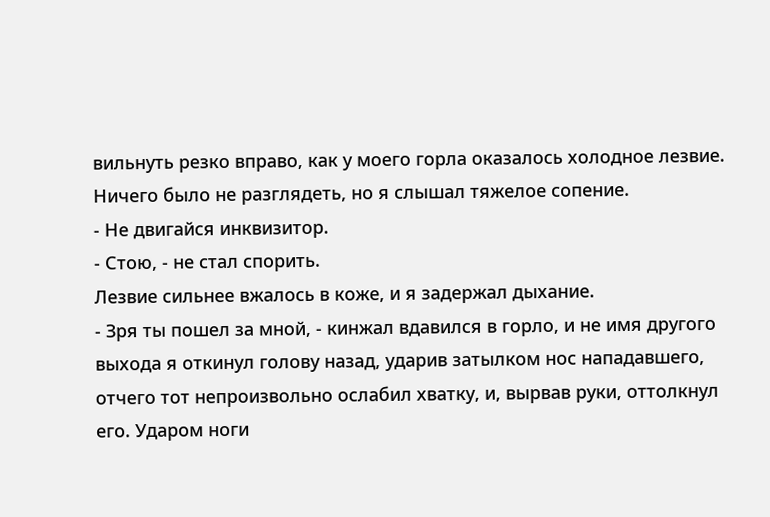вильнуть резко вправо, как у моего горла оказалось холодное лезвие. Ничего было не разглядеть, но я слышал тяжелое сопение.
- Не двигайся инквизитор.
- Стою, - не стал спорить.
Лезвие сильнее вжалось в коже, и я задержал дыхание.
- Зря ты пошел за мной, - кинжал вдавился в горло, и не имя другого выхода я откинул голову назад, ударив затылком нос нападавшего, отчего тот непроизвольно ослабил хватку, и, вырвав руки, оттолкнул его. Ударом ноги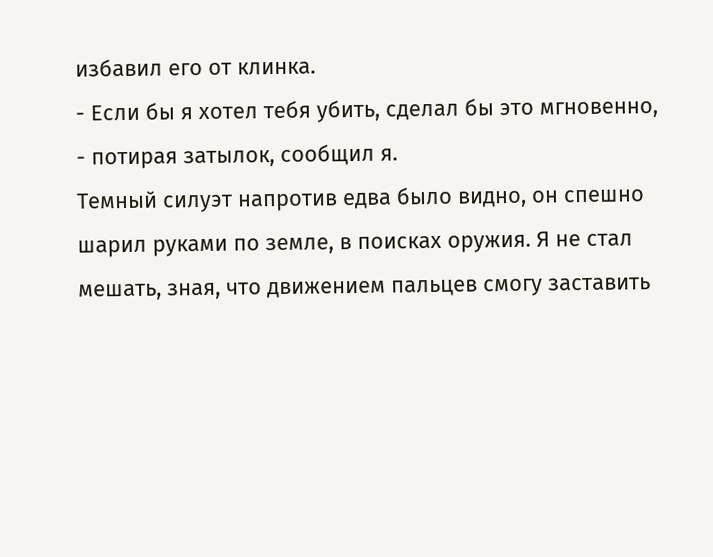избавил его от клинка.
- Если бы я хотел тебя убить, сделал бы это мгновенно, - потирая затылок, сообщил я.
Темный силуэт напротив едва было видно, он спешно шарил руками по земле, в поисках оружия. Я не стал мешать, зная, что движением пальцев смогу заставить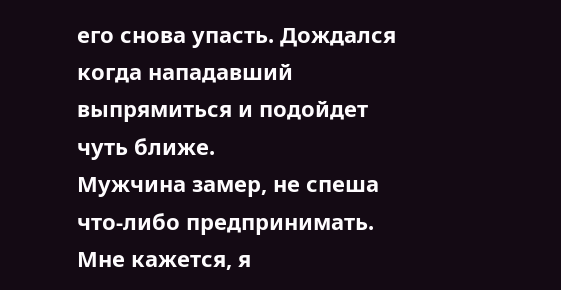его снова упасть. Дождался когда нападавший выпрямиться и подойдет чуть ближе.
Мужчина замер, не спеша что-либо предпринимать. Мне кажется, я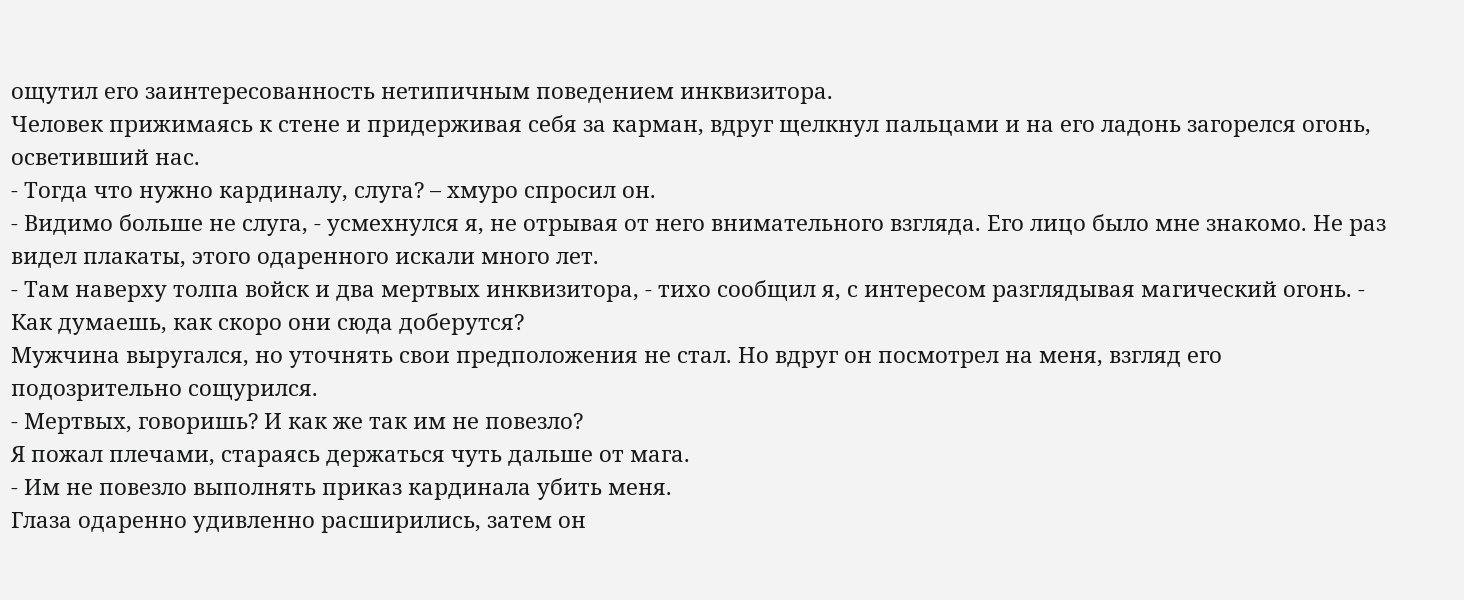ощутил его заинтересованность нетипичным поведением инквизитора.
Человек прижимаясь к стене и придерживая себя за карман, вдруг щелкнул пальцами и на его ладонь загорелся огонь, осветивший нас.
- Тогда что нужно кардиналу, слуга? – хмуро спросил он.
- Видимо больше не слуга, - усмехнулся я, не отрывая от него внимательного взгляда. Его лицо было мне знакомо. Не раз видел плакаты, этого одаренного искали много лет.
- Там наверху толпа войск и два мертвых инквизитора, - тихо сообщил я, с интересом разглядывая магический огонь. - Как думаешь, как скоро они сюда доберутся?
Мужчина выругался, но уточнять свои предположения не стал. Но вдруг он посмотрел на меня, взгляд его подозрительно сощурился.
- Мертвых, говоришь? И как же так им не повезло?
Я пожал плечами, стараясь держаться чуть дальше от мага.
- Им не повезло выполнять приказ кардинала убить меня.
Глаза одаренно удивленно расширились, затем он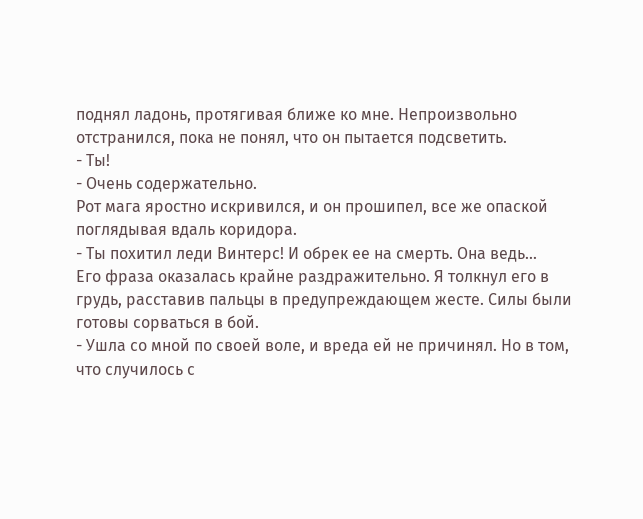поднял ладонь, протягивая ближе ко мне. Непроизвольно отстранился, пока не понял, что он пытается подсветить.
- Ты!
- Очень содержательно.
Рот мага яростно искривился, и он прошипел, все же опаской поглядывая вдаль коридора.
- Ты похитил леди Винтерс! И обрек ее на смерть. Она ведь...
Его фраза оказалась крайне раздражительно. Я толкнул его в грудь, расставив пальцы в предупреждающем жесте. Силы были готовы сорваться в бой.
- Ушла со мной по своей воле, и вреда ей не причинял. Но в том, что случилось с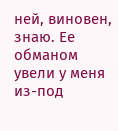ней, виновен, знаю. Ее обманом увели у меня из-под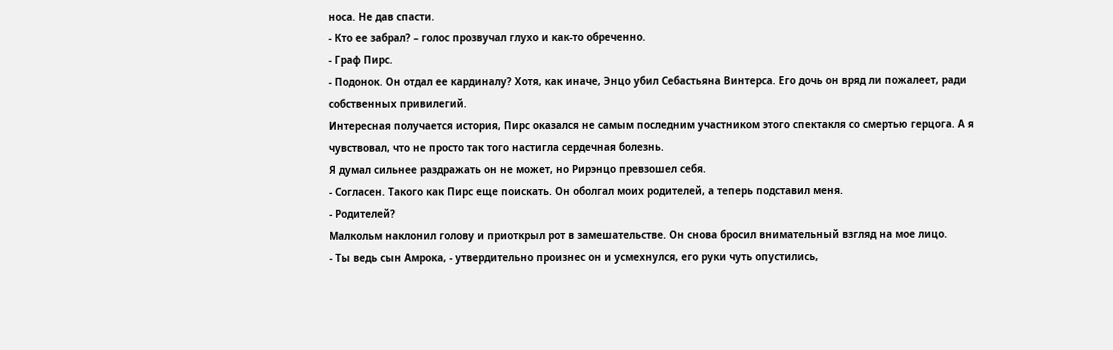носа. Не дав спасти.
- Кто ее забрал? – голос прозвучал глухо и как-то обреченно.
- Граф Пирс.
- Подонок. Он отдал ее кардиналу? Хотя, как иначе, Энцо убил Себастьяна Винтерса. Его дочь он вряд ли пожалеет, ради собственных привилегий.
Интересная получается история, Пирс оказался не самым последним участником этого спектакля со смертью герцога. А я чувствовал, что не просто так того настигла сердечная болезнь.
Я думал сильнее раздражать он не может, но Рирэнцо превзошел себя.
- Согласен. Такого как Пирс еще поискать. Он оболгал моих родителей, а теперь подставил меня.
- Родителей?
Малкольм наклонил голову и приоткрыл рот в замешательстве. Он снова бросил внимательный взгляд на мое лицо.
- Ты ведь сын Амрока, - утвердительно произнес он и усмехнулся, его руки чуть опустились,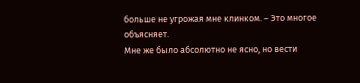больше не угрожая мне клинком. – Это многое объясняет.
Мне же было абсолютно не ясно, но вести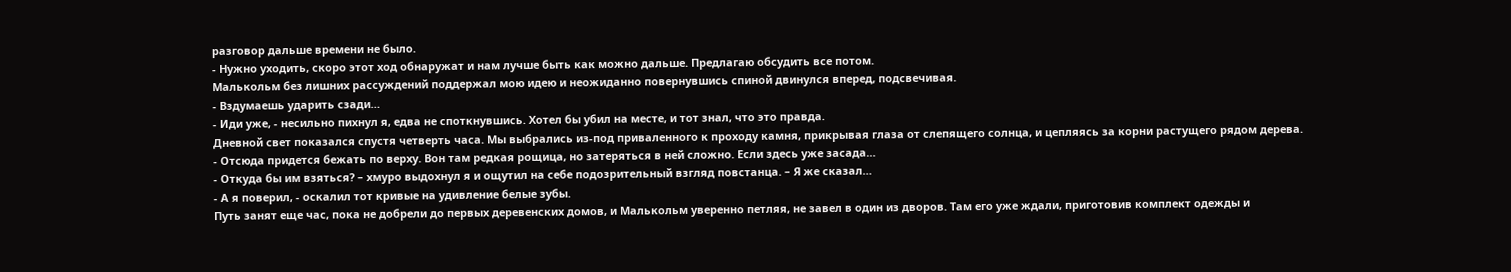разговор дальше времени не было.
- Нужно уходить, скоро этот ход обнаружат и нам лучше быть как можно дальше. Предлагаю обсудить все потом.
Малькольм без лишних рассуждений поддержал мою идею и неожиданно повернувшись спиной двинулся вперед, подсвечивая.
- Вздумаешь ударить сзади…
- Иди уже, - несильно пихнул я, едва не споткнувшись. Хотел бы убил на месте, и тот знал, что это правда.
Дневной свет показался спустя четверть часа. Мы выбрались из-под приваленного к проходу камня, прикрывая глаза от слепящего солнца, и цепляясь за корни растущего рядом дерева.
- Отсюда придется бежать по верху. Вон там редкая рощица, но затеряться в ней сложно. Если здесь уже засада…
- Откуда бы им взяться? – хмуро выдохнул я и ощутил на себе подозрительный взгляд повстанца. – Я же сказал…
- А я поверил, - оскалил тот кривые на удивление белые зубы.
Путь занят еще час, пока не добрели до первых деревенских домов, и Малькольм уверенно петляя, не завел в один из дворов. Там его уже ждали, приготовив комплект одежды и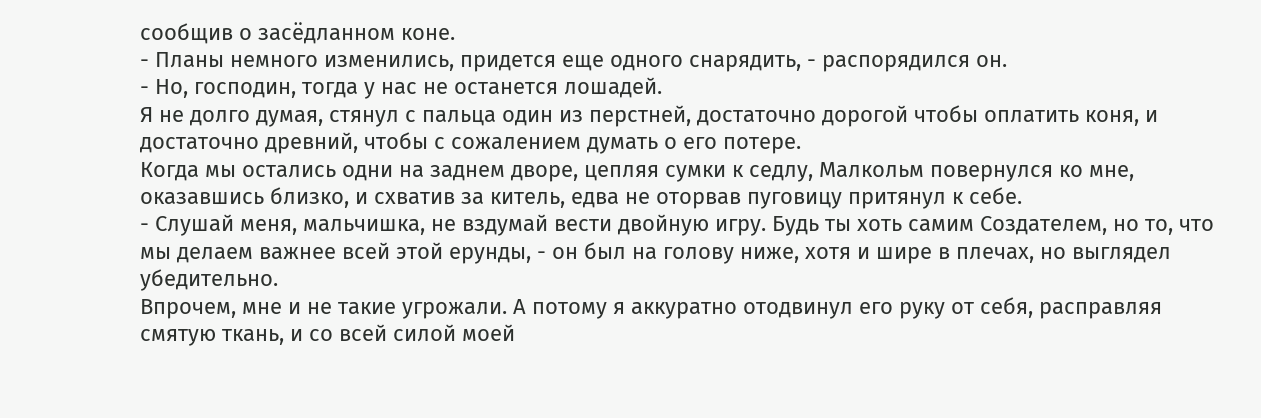сообщив о засёдланном коне.
- Планы немного изменились, придется еще одного снарядить, - распорядился он.
- Но, господин, тогда у нас не останется лошадей.
Я не долго думая, стянул с пальца один из перстней, достаточно дорогой чтобы оплатить коня, и достаточно древний, чтобы с сожалением думать о его потере.
Когда мы остались одни на заднем дворе, цепляя сумки к седлу, Малкольм повернулся ко мне, оказавшись близко, и схватив за китель, едва не оторвав пуговицу притянул к себе.
- Слушай меня, мальчишка, не вздумай вести двойную игру. Будь ты хоть самим Создателем, но то, что мы делаем важнее всей этой ерунды, - он был на голову ниже, хотя и шире в плечах, но выглядел убедительно.
Впрочем, мне и не такие угрожали. А потому я аккуратно отодвинул его руку от себя, расправляя смятую ткань, и со всей силой моей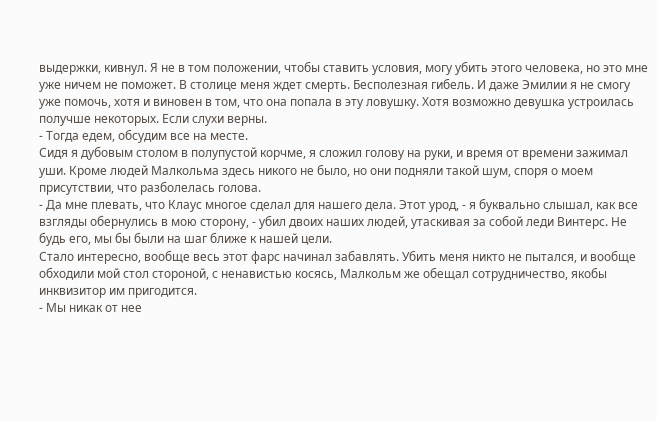выдержки, кивнул. Я не в том положении, чтобы ставить условия, могу убить этого человека, но это мне уже ничем не поможет. В столице меня ждет смерть. Бесполезная гибель. И даже Эмилии я не смогу уже помочь, хотя и виновен в том, что она попала в эту ловушку. Хотя возможно девушка устроилась получше некоторых. Если слухи верны.
- Тогда едем, обсудим все на месте.
Сидя я дубовым столом в полупустой корчме, я сложил голову на руки, и время от времени зажимал уши. Кроме людей Малкольма здесь никого не было, но они подняли такой шум, споря о моем присутствии, что разболелась голова.
- Да мне плевать, что Клаус многое сделал для нашего дела. Этот урод, - я буквально слышал, как все взгляды обернулись в мою сторону, - убил двоих наших людей, утаскивая за собой леди Винтерс. Не будь его, мы бы были на шаг ближе к нашей цели.
Стало интересно, вообще весь этот фарс начинал забавлять. Убить меня никто не пытался, и вообще обходили мой стол стороной, с ненавистью косясь, Малкольм же обещал сотрудничество, якобы инквизитор им пригодится.
- Мы никак от нее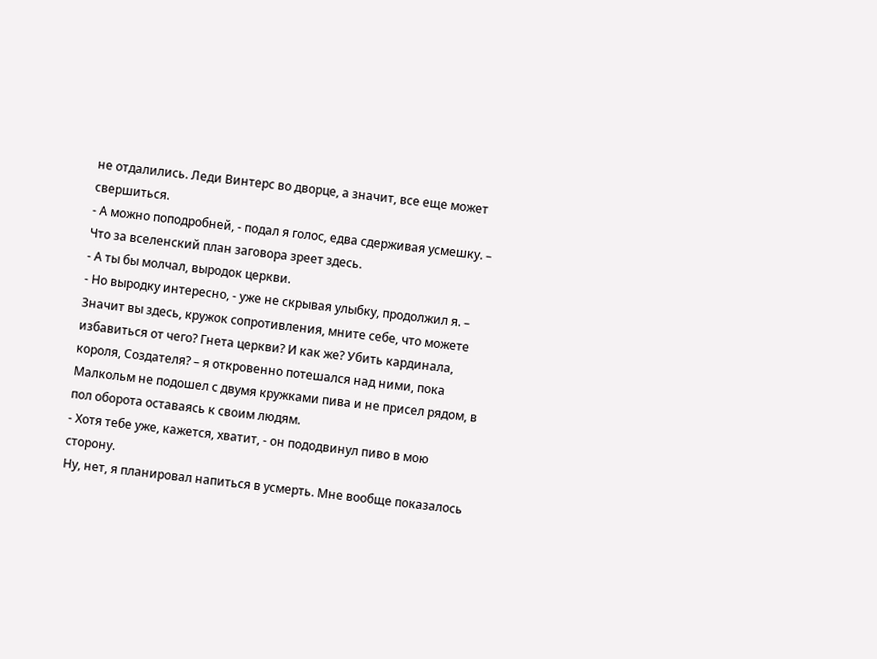не отдалились. Леди Винтерс во дворце, а значит, все еще может свершиться.
- А можно поподробней, - подал я голос, едва сдерживая усмешку. – Что за вселенский план заговора зреет здесь.
- А ты бы молчал, выродок церкви.
- Но выродку интересно, - уже не скрывая улыбку, продолжил я. – Значит вы здесь, кружок сопротивления, мните себе, что можете избавиться от чего? Гнета церкви? И как же? Убить кардинала, короля, Создателя? – я откровенно потешался над ними, пока Малкольм не подошел с двумя кружками пива и не присел рядом, в пол оборота оставаясь к своим людям.
- Хотя тебе уже, кажется, хватит, - он пододвинул пиво в мою сторону.
Ну, нет, я планировал напиться в усмерть. Мне вообще показалось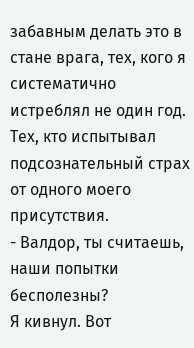забавным делать это в стане врага, тех, кого я систематично истреблял не один год. Тех, кто испытывал подсознательный страх от одного моего присутствия.
- Валдор, ты считаешь, наши попытки бесполезны?
Я кивнул. Вот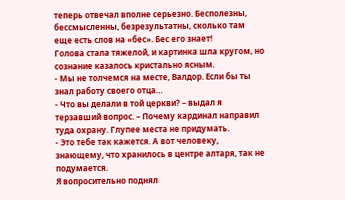теперь отвечал вполне серьезно. Бесполезны, бессмысленны, безрезультатны, сколько там еще есть слов на «бес». Бес его знает!
Голова стала тяжелой, и картинка шла кругом, но сознание казалось кристально ясным.
- Мы не толчемся на месте, Валдор. Если бы ты знал работу своего отца…
- Что вы делали в той церкви? – выдал я терзавший вопрос. – Почему кардинал направил туда охрану. Глупее места не придумать.
- Это тебе так кажется. А вот человеку, знающему, что хранилось в центре алтаря, так не подумается.
Я вопросительно поднял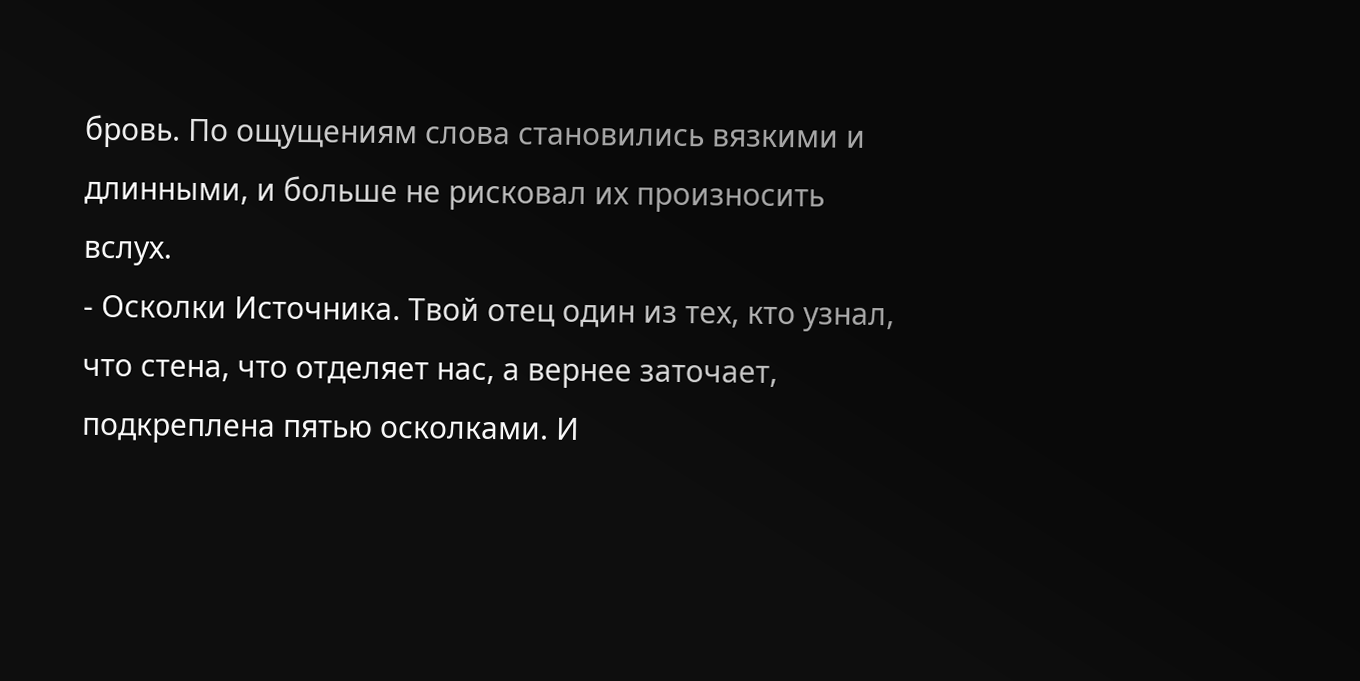бровь. По ощущениям слова становились вязкими и длинными, и больше не рисковал их произносить вслух.
- Осколки Источника. Твой отец один из тех, кто узнал, что стена, что отделяет нас, а вернее заточает, подкреплена пятью осколками. И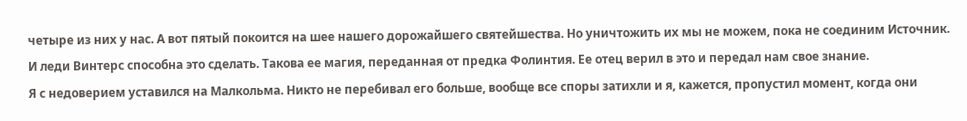четыре из них у нас. А вот пятый покоится на шее нашего дорожайшего святейшества. Но уничтожить их мы не можем, пока не соединим Источник. И леди Винтерс способна это сделать. Такова ее магия, переданная от предка Фолинтия. Ее отец верил в это и передал нам свое знание.
Я с недоверием уставился на Малкольма. Никто не перебивал его больше, вообще все споры затихли и я, кажется, пропустил момент, когда они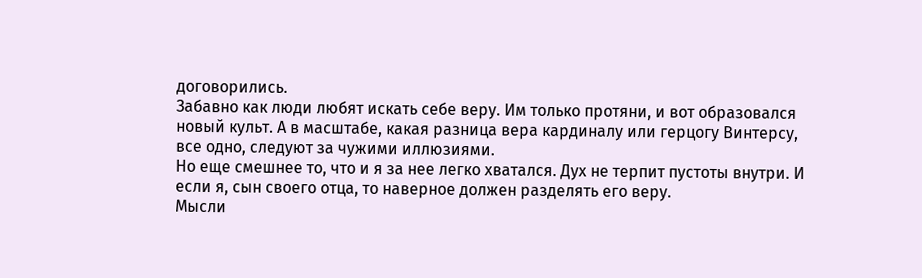договорились.
Забавно как люди любят искать себе веру. Им только протяни, и вот образовался новый культ. А в масштабе, какая разница вера кардиналу или герцогу Винтерсу, все одно, следуют за чужими иллюзиями.
Но еще смешнее то, что и я за нее легко хватался. Дух не терпит пустоты внутри. И если я, сын своего отца, то наверное должен разделять его веру.
Мысли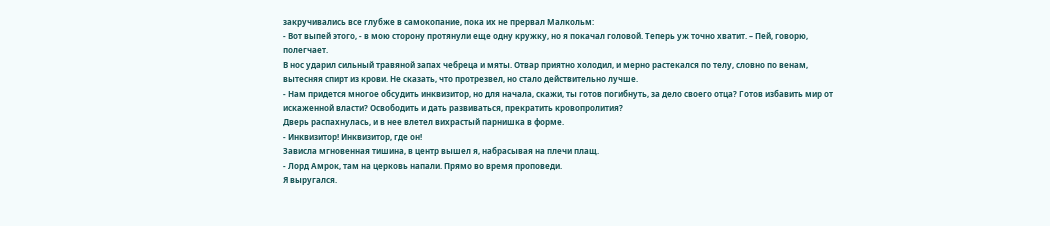закручивались все глубже в самокопание, пока их не прервал Малкольм:
- Вот выпей этого, - в мою сторону протянули еще одну кружку, но я покачал головой. Теперь уж точно хватит. – Пей, говорю, полегчает.
В нос ударил сильный травяной запах чебреца и мяты. Отвар приятно холодил, и мерно растекался по телу, словно по венам, вытесняя спирт из крови. Не сказать, что протрезвел, но стало действительно лучше.
- Нам придется многое обсудить инквизитор, но для начала, скажи, ты готов погибнуть, за дело своего отца? Готов избавить мир от искаженной власти? Освободить и дать развиваться, прекратить кровопролития?
Дверь распахнулась, и в нее влетел вихрастый парнишка в форме.
- Инквизитор! Инквизитор, где он!
Зависла мгновенная тишина, в центр вышел я, набрасывая на плечи плащ.
- Лорд Амрок, там на церковь напали. Прямо во время проповеди.
Я выругался.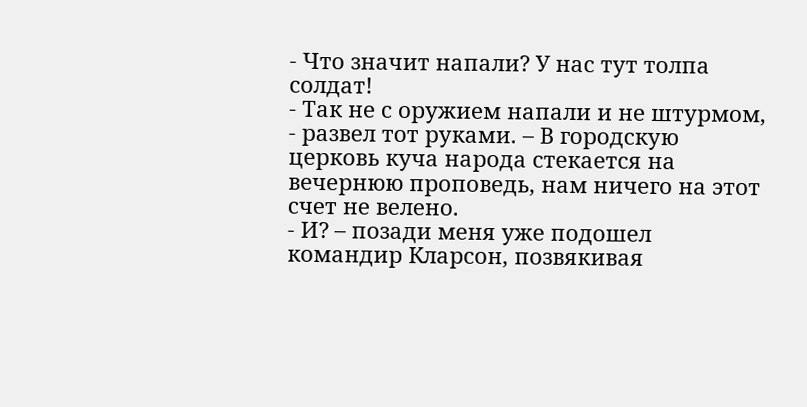- Что значит напали? У нас тут толпа солдат!
- Так не с оружием напали и не штурмом, - развел тот руками. – В городскую церковь куча народа стекается на вечернюю проповедь, нам ничего на этот счет не велено.
- И? – позади меня уже подошел командир Кларсон, позвякивая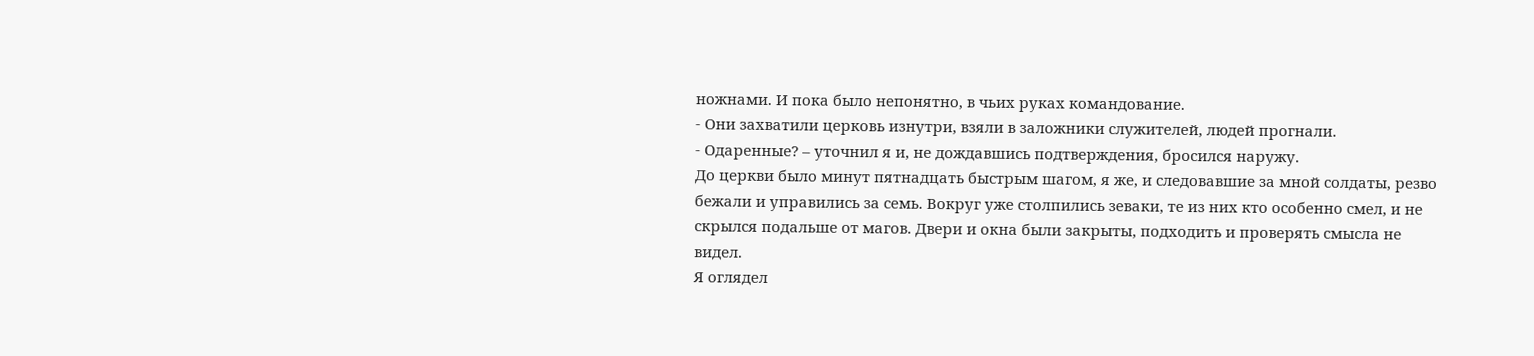ножнами. И пока было непонятно, в чьих руках командование.
- Они захватили церковь изнутри, взяли в заложники служителей, людей прогнали.
- Одаренные? – уточнил я и, не дождавшись подтверждения, бросился наружу.
До церкви было минут пятнадцать быстрым шагом, я же, и следовавшие за мной солдаты, резво бежали и управились за семь. Вокруг уже столпились зеваки, те из них кто особенно смел, и не скрылся подальше от магов. Двери и окна были закрыты, подходить и проверять смысла не видел.
Я оглядел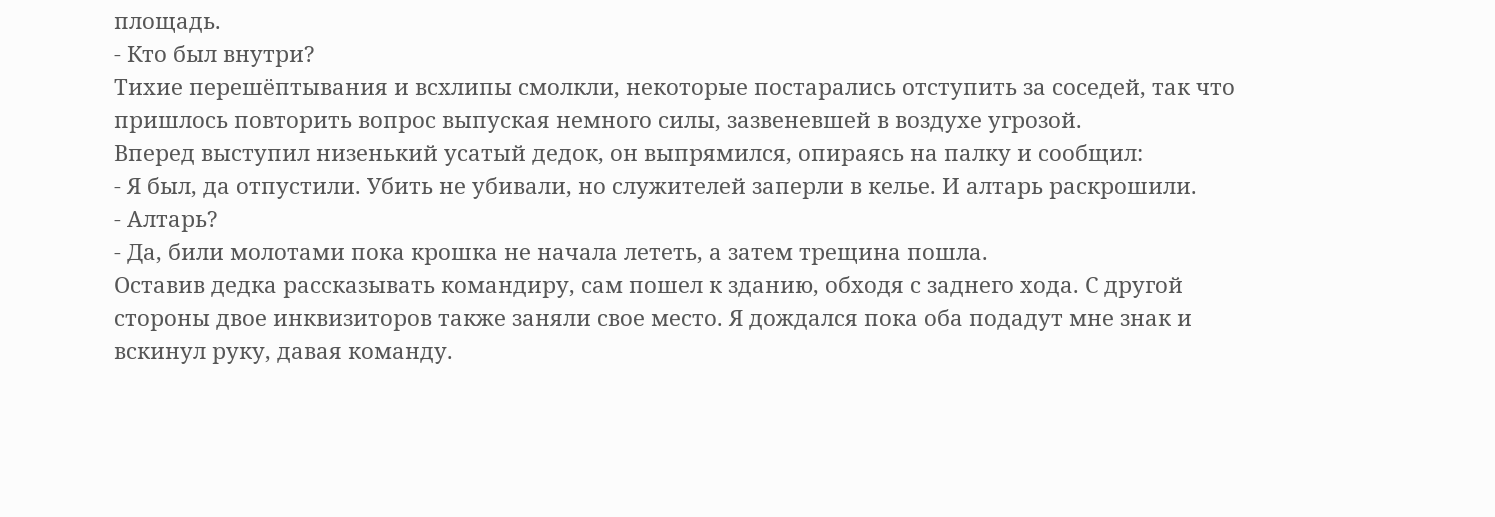площадь.
- Кто был внутри?
Тихие перешёптывания и всхлипы смолкли, некоторые постарались отступить за соседей, так что пришлось повторить вопрос выпуская немного силы, зазвеневшей в воздухе угрозой.
Вперед выступил низенький усатый дедок, он выпрямился, опираясь на палку и сообщил:
- Я был, да отпустили. Убить не убивали, но служителей заперли в келье. И алтарь раскрошили.
- Алтарь?
- Да, били молотами пока крошка не начала лететь, а затем трещина пошла.
Оставив дедка рассказывать командиру, сам пошел к зданию, обходя с заднего хода. С другой стороны двое инквизиторов также заняли свое место. Я дождался пока оба подадут мне знак и вскинул руку, давая команду.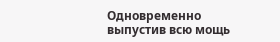Одновременно выпустив всю мощь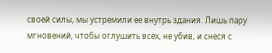своей силы, мы устремили ее внутрь здания. Лишь пару мгновений, чтобы оглушить всех, не убив, и снеся с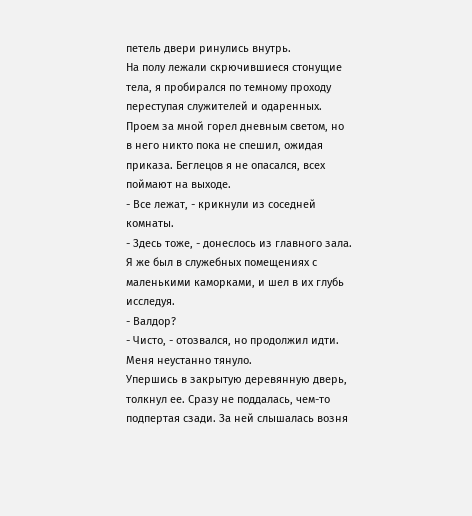петель двери ринулись внутрь.
На полу лежали скрючившиеся стонущие тела, я пробирался по темному проходу переступая служителей и одаренных. Проем за мной горел дневным светом, но в него никто пока не спешил, ожидая приказа. Беглецов я не опасался, всех поймают на выходе.
- Все лежат, - крикнули из соседней комнаты.
- Здесь тоже, - донеслось из главного зала.
Я же был в служебных помещениях с маленькими каморками, и шел в их глубь исследуя.
- Валдор?
- Чисто, - отозвался, но продолжил идти. Меня неустанно тянуло.
Упершись в закрытую деревянную дверь, толкнул ее. Сразу не поддалась, чем-то подпертая сзади. За ней слышалась возня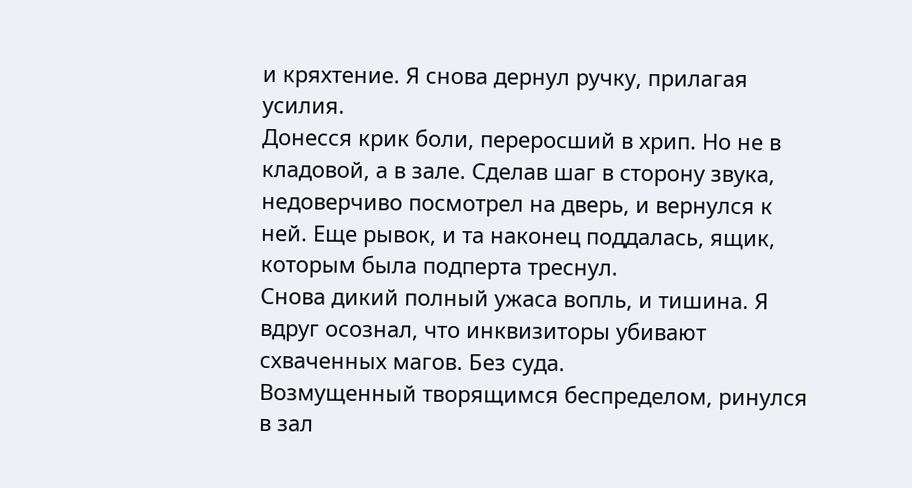и кряхтение. Я снова дернул ручку, прилагая усилия.
Донесся крик боли, переросший в хрип. Но не в кладовой, а в зале. Сделав шаг в сторону звука, недоверчиво посмотрел на дверь, и вернулся к ней. Еще рывок, и та наконец поддалась, ящик, которым была подперта треснул.
Снова дикий полный ужаса вопль, и тишина. Я вдруг осознал, что инквизиторы убивают схваченных магов. Без суда.
Возмущенный творящимся беспределом, ринулся в зал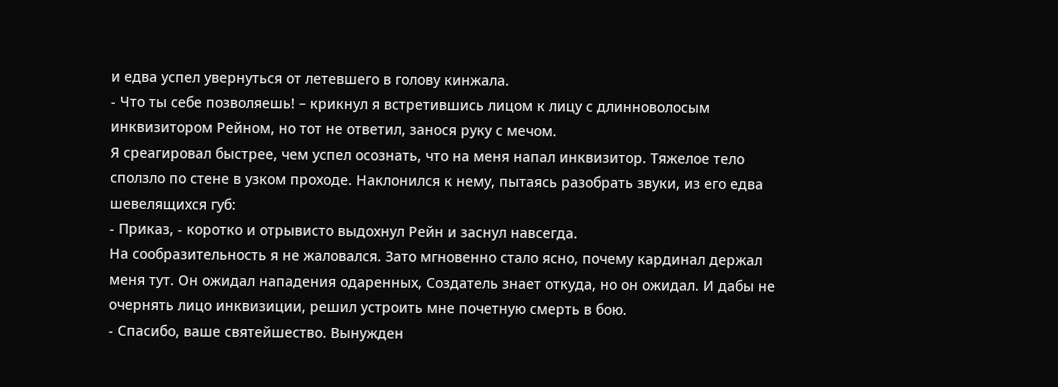и едва успел увернуться от летевшего в голову кинжала.
- Что ты себе позволяешь! – крикнул я встретившись лицом к лицу с длинноволосым инквизитором Рейном, но тот не ответил, занося руку с мечом.
Я среагировал быстрее, чем успел осознать, что на меня напал инквизитор. Тяжелое тело сползло по стене в узком проходе. Наклонился к нему, пытаясь разобрать звуки, из его едва шевелящихся губ:
- Приказ, - коротко и отрывисто выдохнул Рейн и заснул навсегда.
На сообразительность я не жаловался. Зато мгновенно стало ясно, почему кардинал держал меня тут. Он ожидал нападения одаренных, Создатель знает откуда, но он ожидал. И дабы не очернять лицо инквизиции, решил устроить мне почетную смерть в бою.
- Спасибо, ваше святейшество. Вынужден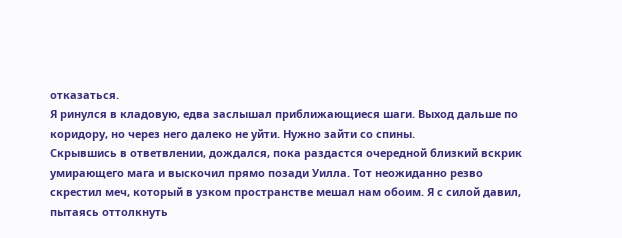отказаться.
Я ринулся в кладовую, едва заслышал приближающиеся шаги. Выход дальше по коридору, но через него далеко не уйти. Нужно зайти со спины.
Скрывшись в ответвлении, дождался, пока раздастся очередной близкий вскрик умирающего мага и выскочил прямо позади Уилла. Тот неожиданно резво скрестил меч, который в узком пространстве мешал нам обоим. Я с силой давил, пытаясь оттолкнуть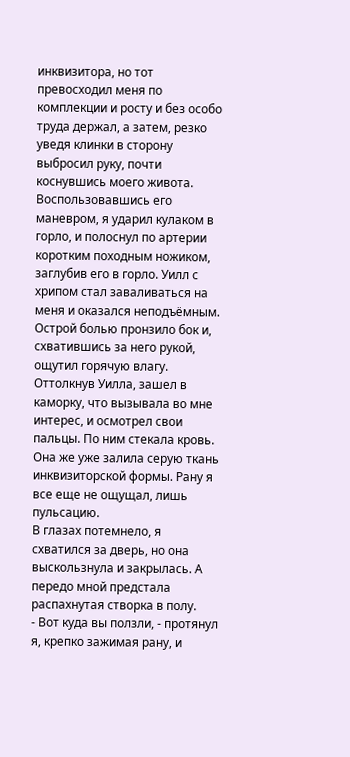инквизитора, но тот превосходил меня по комплекции и росту и без особо труда держал, а затем, резко уведя клинки в сторону выбросил руку, почти коснувшись моего живота.
Воспользовавшись его маневром, я ударил кулаком в горло, и полоснул по артерии коротким походным ножиком, заглубив его в горло. Уилл с хрипом стал заваливаться на меня и оказался неподъёмным. Острой болью пронзило бок и, схватившись за него рукой, ощутил горячую влагу.
Оттолкнув Уилла, зашел в каморку, что вызывала во мне интерес, и осмотрел свои пальцы. По ним стекала кровь. Она же уже залила серую ткань инквизиторской формы. Рану я все еще не ощущал, лишь пульсацию.
В глазах потемнело, я схватился за дверь, но она выскользнула и закрылась. А передо мной предстала распахнутая створка в полу.
- Вот куда вы ползли, - протянул я, крепко зажимая рану, и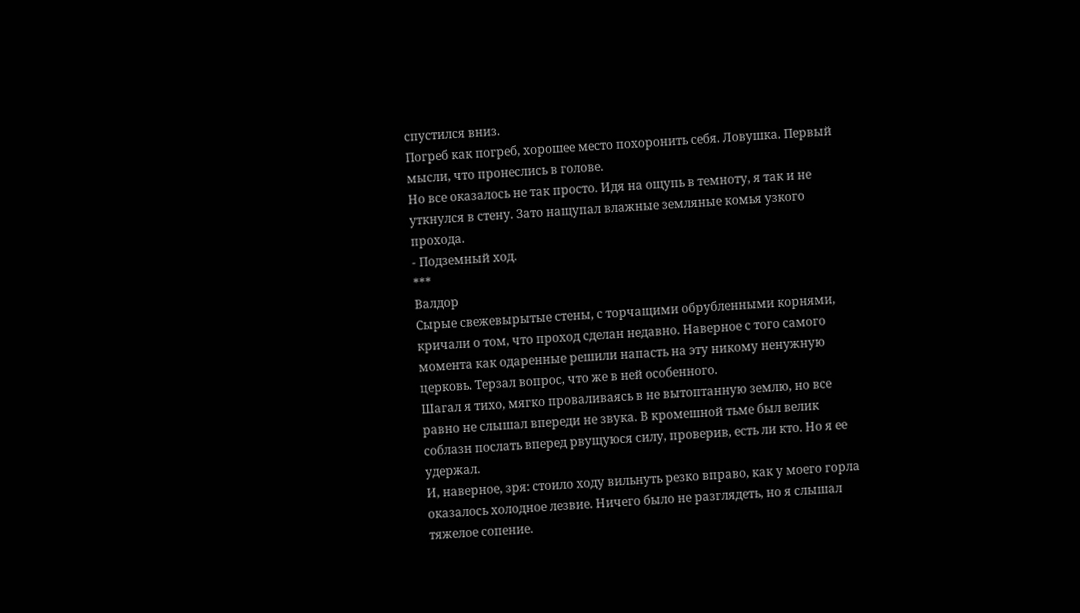спустился вниз.
Погреб как погреб, хорошее место похоронить себя. Ловушка. Первый мысли, что пронеслись в голове.
Но все оказалось не так просто. Идя на ощупь в темноту, я так и не уткнулся в стену. Зато нащупал влажные земляные комья узкого прохода.
- Подземный ход.
***
Валдор
Сырые свежевырытые стены, с торчащими обрубленными корнями, кричали о том, что проход сделан недавно. Наверное с того самого момента как одаренные решили напасть на эту никому ненужную церковь. Терзал вопрос, что же в ней особенного.
Шагал я тихо, мягко проваливаясь в не вытоптанную землю, но все равно не слышал впереди не звука. В кромешной тьме был велик соблазн послать вперед рвущуюся силу, проверив, есть ли кто. Но я ее удержал.
И, наверное, зря: стоило ходу вильнуть резко вправо, как у моего горла оказалось холодное лезвие. Ничего было не разглядеть, но я слышал тяжелое сопение.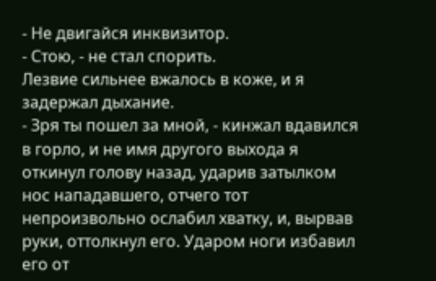- Не двигайся инквизитор.
- Стою, - не стал спорить.
Лезвие сильнее вжалось в коже, и я задержал дыхание.
- Зря ты пошел за мной, - кинжал вдавился в горло, и не имя другого выхода я откинул голову назад, ударив затылком нос нападавшего, отчего тот непроизвольно ослабил хватку, и, вырвав руки, оттолкнул его. Ударом ноги избавил его от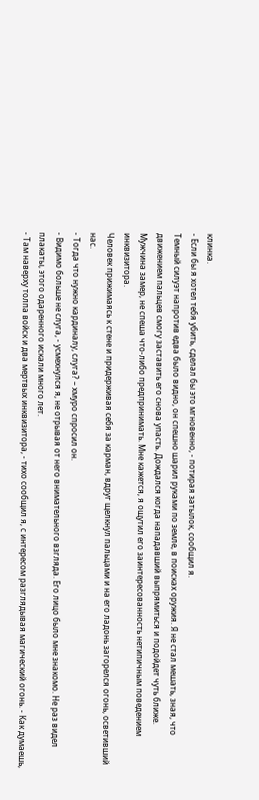клинка.
- Если бы я хотел тебя убить, сделал бы это мгновенно, - потирая затылок, сообщил я.
Темный силуэт напротив едва было видно, он спешно шарил руками по земле, в поисках оружия. Я не стал мешать, зная, что движением пальцев смогу заставить его снова упасть. Дождался когда нападавший выпрямиться и подойдет чуть ближе.
Мужчина замер, не спеша что-либо предпринимать. Мне кажется, я ощутил его заинтересованность нетипичным поведением инквизитора.
Человек прижимаясь к стене и придерживая себя за карман, вдруг щелкнул пальцами и на его ладонь загорелся огонь, осветивший нас.
- Тогда что нужно кардиналу, слуга? – хмуро спросил он.
- Видимо больше не слуга, - усмехнулся я, не отрывая от него внимательного взгляда. Его лицо было мне знакомо. Не раз видел плакаты, этого одаренного искали много лет.
- Там наверху толпа войск и два мертвых инквизитора, - тихо сообщил я, с интересом разглядывая магический огонь. - Как думаешь,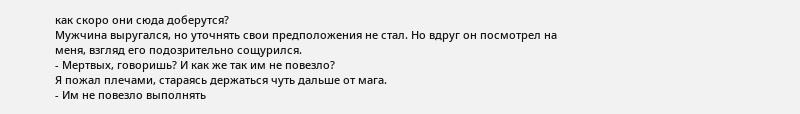как скоро они сюда доберутся?
Мужчина выругался, но уточнять свои предположения не стал. Но вдруг он посмотрел на меня, взгляд его подозрительно сощурился.
- Мертвых, говоришь? И как же так им не повезло?
Я пожал плечами, стараясь держаться чуть дальше от мага.
- Им не повезло выполнять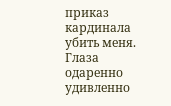приказ кардинала убить меня.
Глаза одаренно удивленно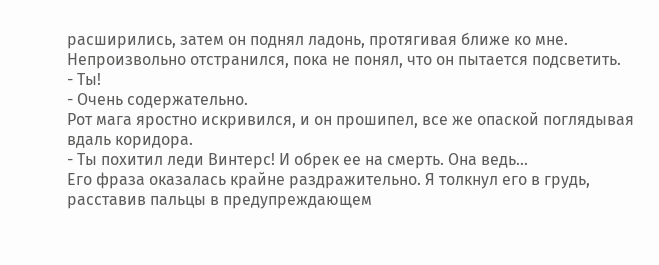расширились, затем он поднял ладонь, протягивая ближе ко мне. Непроизвольно отстранился, пока не понял, что он пытается подсветить.
- Ты!
- Очень содержательно.
Рот мага яростно искривился, и он прошипел, все же опаской поглядывая вдаль коридора.
- Ты похитил леди Винтерс! И обрек ее на смерть. Она ведь...
Его фраза оказалась крайне раздражительно. Я толкнул его в грудь, расставив пальцы в предупреждающем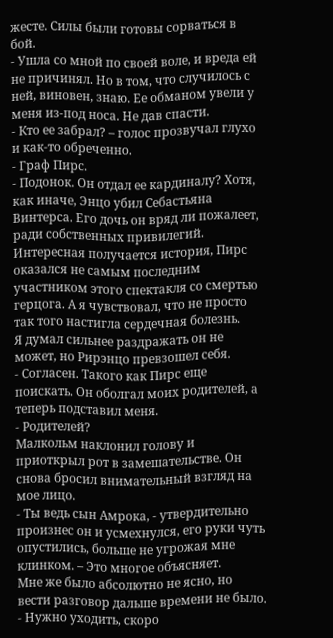жесте. Силы были готовы сорваться в бой.
- Ушла со мной по своей воле, и вреда ей не причинял. Но в том, что случилось с ней, виновен, знаю. Ее обманом увели у меня из-под носа. Не дав спасти.
- Кто ее забрал? – голос прозвучал глухо и как-то обреченно.
- Граф Пирс.
- Подонок. Он отдал ее кардиналу? Хотя, как иначе, Энцо убил Себастьяна Винтерса. Его дочь он вряд ли пожалеет, ради собственных привилегий.
Интересная получается история, Пирс оказался не самым последним участником этого спектакля со смертью герцога. А я чувствовал, что не просто так того настигла сердечная болезнь.
Я думал сильнее раздражать он не может, но Рирэнцо превзошел себя.
- Согласен. Такого как Пирс еще поискать. Он оболгал моих родителей, а теперь подставил меня.
- Родителей?
Малкольм наклонил голову и приоткрыл рот в замешательстве. Он снова бросил внимательный взгляд на мое лицо.
- Ты ведь сын Амрока, - утвердительно произнес он и усмехнулся, его руки чуть опустились, больше не угрожая мне клинком. – Это многое объясняет.
Мне же было абсолютно не ясно, но вести разговор дальше времени не было.
- Нужно уходить, скоро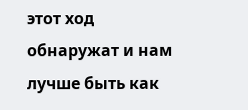этот ход обнаружат и нам лучше быть как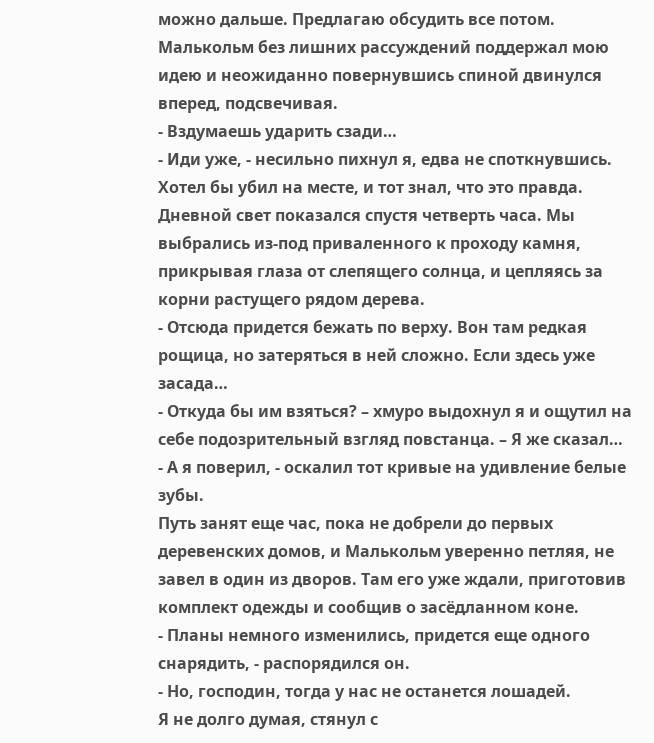можно дальше. Предлагаю обсудить все потом.
Малькольм без лишних рассуждений поддержал мою идею и неожиданно повернувшись спиной двинулся вперед, подсвечивая.
- Вздумаешь ударить сзади…
- Иди уже, - несильно пихнул я, едва не споткнувшись. Хотел бы убил на месте, и тот знал, что это правда.
Дневной свет показался спустя четверть часа. Мы выбрались из-под приваленного к проходу камня, прикрывая глаза от слепящего солнца, и цепляясь за корни растущего рядом дерева.
- Отсюда придется бежать по верху. Вон там редкая рощица, но затеряться в ней сложно. Если здесь уже засада…
- Откуда бы им взяться? – хмуро выдохнул я и ощутил на себе подозрительный взгляд повстанца. – Я же сказал…
- А я поверил, - оскалил тот кривые на удивление белые зубы.
Путь занят еще час, пока не добрели до первых деревенских домов, и Малькольм уверенно петляя, не завел в один из дворов. Там его уже ждали, приготовив комплект одежды и сообщив о засёдланном коне.
- Планы немного изменились, придется еще одного снарядить, - распорядился он.
- Но, господин, тогда у нас не останется лошадей.
Я не долго думая, стянул с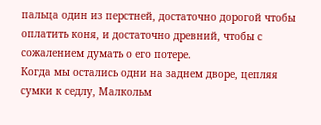пальца один из перстней, достаточно дорогой чтобы оплатить коня, и достаточно древний, чтобы с сожалением думать о его потере.
Когда мы остались одни на заднем дворе, цепляя сумки к седлу, Малкольм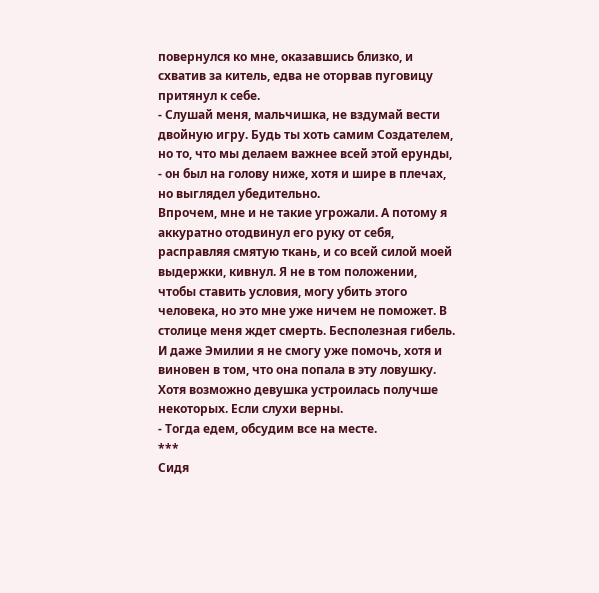повернулся ко мне, оказавшись близко, и схватив за китель, едва не оторвав пуговицу притянул к себе.
- Слушай меня, мальчишка, не вздумай вести двойную игру. Будь ты хоть самим Создателем, но то, что мы делаем важнее всей этой ерунды, - он был на голову ниже, хотя и шире в плечах, но выглядел убедительно.
Впрочем, мне и не такие угрожали. А потому я аккуратно отодвинул его руку от себя, расправляя смятую ткань, и со всей силой моей выдержки, кивнул. Я не в том положении, чтобы ставить условия, могу убить этого человека, но это мне уже ничем не поможет. В столице меня ждет смерть. Бесполезная гибель. И даже Эмилии я не смогу уже помочь, хотя и виновен в том, что она попала в эту ловушку. Хотя возможно девушка устроилась получше некоторых. Если слухи верны.
- Тогда едем, обсудим все на месте.
***
Сидя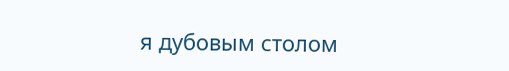я дубовым столом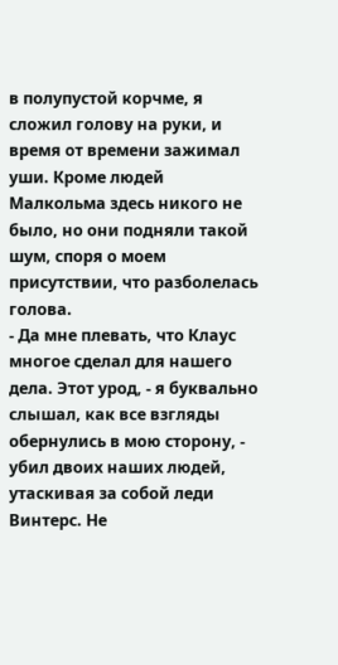в полупустой корчме, я сложил голову на руки, и время от времени зажимал уши. Кроме людей Малкольма здесь никого не было, но они подняли такой шум, споря о моем присутствии, что разболелась голова.
- Да мне плевать, что Клаус многое сделал для нашего дела. Этот урод, - я буквально слышал, как все взгляды обернулись в мою сторону, - убил двоих наших людей, утаскивая за собой леди Винтерс. Не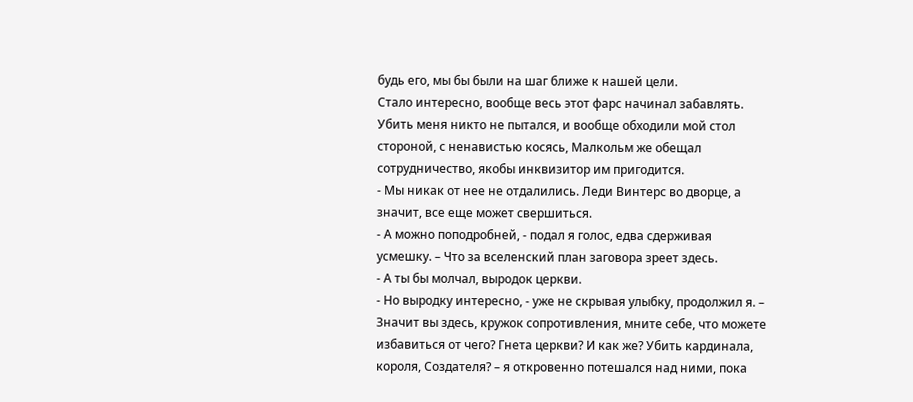будь его, мы бы были на шаг ближе к нашей цели.
Стало интересно, вообще весь этот фарс начинал забавлять. Убить меня никто не пытался, и вообще обходили мой стол стороной, с ненавистью косясь, Малкольм же обещал сотрудничество, якобы инквизитор им пригодится.
- Мы никак от нее не отдалились. Леди Винтерс во дворце, а значит, все еще может свершиться.
- А можно поподробней, - подал я голос, едва сдерживая усмешку. – Что за вселенский план заговора зреет здесь.
- А ты бы молчал, выродок церкви.
- Но выродку интересно, - уже не скрывая улыбку, продолжил я. – Значит вы здесь, кружок сопротивления, мните себе, что можете избавиться от чего? Гнета церкви? И как же? Убить кардинала, короля, Создателя? – я откровенно потешался над ними, пока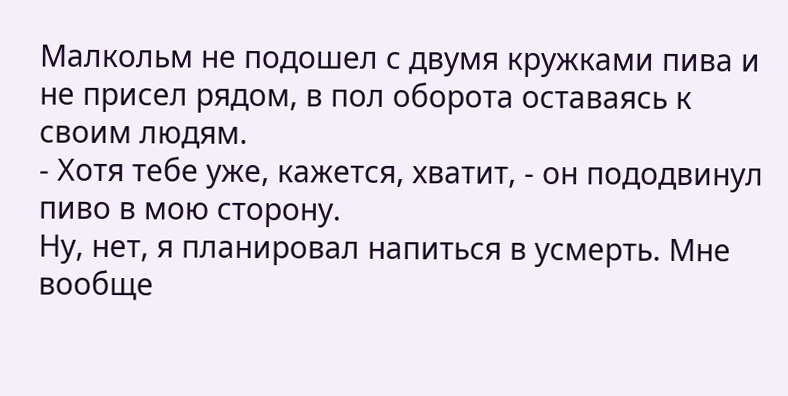Малкольм не подошел с двумя кружками пива и не присел рядом, в пол оборота оставаясь к своим людям.
- Хотя тебе уже, кажется, хватит, - он пододвинул пиво в мою сторону.
Ну, нет, я планировал напиться в усмерть. Мне вообще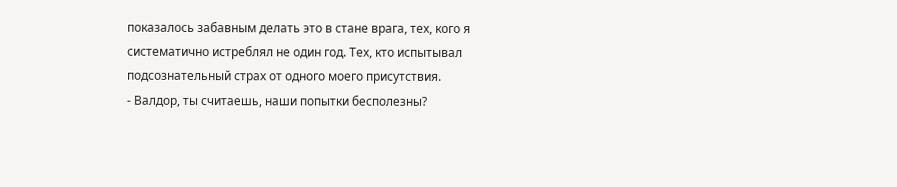показалось забавным делать это в стане врага, тех, кого я систематично истреблял не один год. Тех, кто испытывал подсознательный страх от одного моего присутствия.
- Валдор, ты считаешь, наши попытки бесполезны?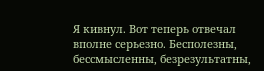Я кивнул. Вот теперь отвечал вполне серьезно. Бесполезны, бессмысленны, безрезультатны,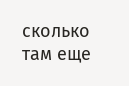сколько там еще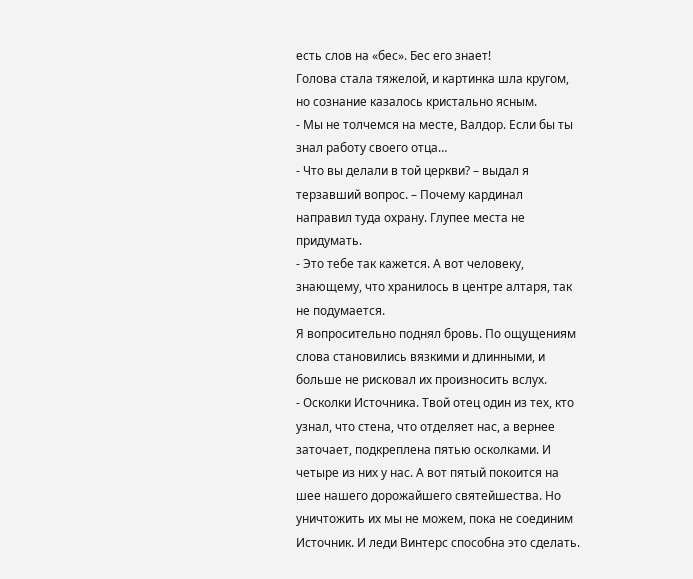есть слов на «бес». Бес его знает!
Голова стала тяжелой, и картинка шла кругом, но сознание казалось кристально ясным.
- Мы не толчемся на месте, Валдор. Если бы ты знал работу своего отца…
- Что вы делали в той церкви? – выдал я терзавший вопрос. – Почему кардинал направил туда охрану. Глупее места не придумать.
- Это тебе так кажется. А вот человеку, знающему, что хранилось в центре алтаря, так не подумается.
Я вопросительно поднял бровь. По ощущениям слова становились вязкими и длинными, и больше не рисковал их произносить вслух.
- Осколки Источника. Твой отец один из тех, кто узнал, что стена, что отделяет нас, а вернее заточает, подкреплена пятью осколками. И четыре из них у нас. А вот пятый покоится на шее нашего дорожайшего святейшества. Но уничтожить их мы не можем, пока не соединим Источник. И леди Винтерс способна это сделать.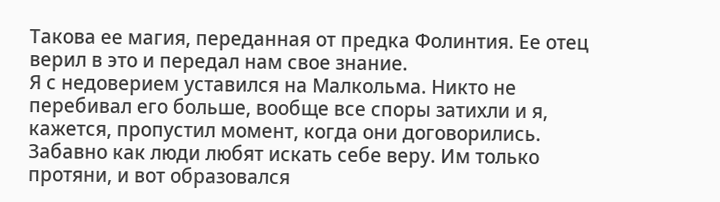Такова ее магия, переданная от предка Фолинтия. Ее отец верил в это и передал нам свое знание.
Я с недоверием уставился на Малкольма. Никто не перебивал его больше, вообще все споры затихли и я, кажется, пропустил момент, когда они договорились.
Забавно как люди любят искать себе веру. Им только протяни, и вот образовался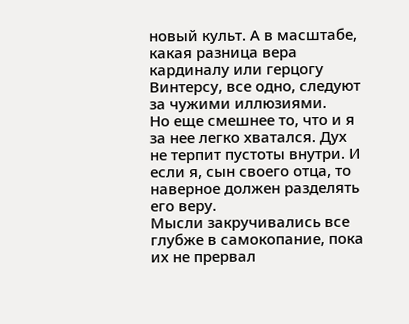новый культ. А в масштабе, какая разница вера кардиналу или герцогу Винтерсу, все одно, следуют за чужими иллюзиями.
Но еще смешнее то, что и я за нее легко хватался. Дух не терпит пустоты внутри. И если я, сын своего отца, то наверное должен разделять его веру.
Мысли закручивались все глубже в самокопание, пока их не прервал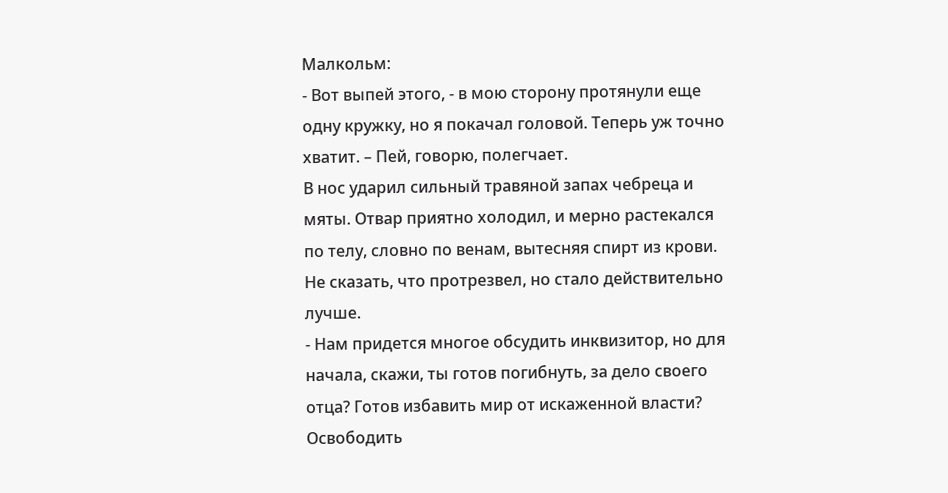Малкольм:
- Вот выпей этого, - в мою сторону протянули еще одну кружку, но я покачал головой. Теперь уж точно хватит. – Пей, говорю, полегчает.
В нос ударил сильный травяной запах чебреца и мяты. Отвар приятно холодил, и мерно растекался по телу, словно по венам, вытесняя спирт из крови. Не сказать, что протрезвел, но стало действительно лучше.
- Нам придется многое обсудить инквизитор, но для начала, скажи, ты готов погибнуть, за дело своего отца? Готов избавить мир от искаженной власти? Освободить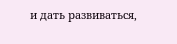и дать развиваться,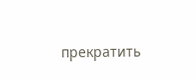прекратить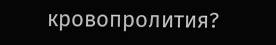кровопролития?